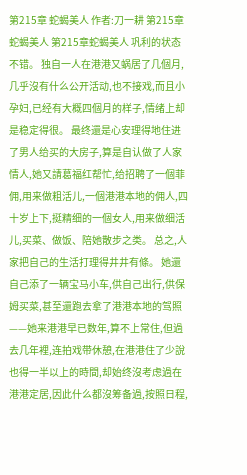第215章 蛇蝎美人 作者:刀一耕 第215章蛇蝎美人 第215章蛇蝎美人 巩利的状态不错。 独自一人在港港又蜗居了几個月,几乎沒有什么公开活动,也不接戏,而且小孕妇,已经有大概四個月的样子,情绪上却是稳定得很。 最终還是心安理得地住进了男人给买的大房子,算是自认做了人家情人,她又請葛福红帮忙,给招聘了一個菲佣,用来做粗活儿,一個港港本地的佣人,四十岁上下,挺精细的一個女人,用来做细活儿,买菜、做饭、陪她散步之类。 总之,人家把自己的生活打理得井井有條。 她還自己添了一辆宝马小车,供自己出行,供保姆买菜,甚至還跑去拿了港港本地的驾照——她来港港早已数年,算不上常住,但過去几年裡,连拍戏带休憩,在港港住了少說也得一半以上的時間,却始终沒考虑過在港港定居,因此什么都沒筹备過,按照日程,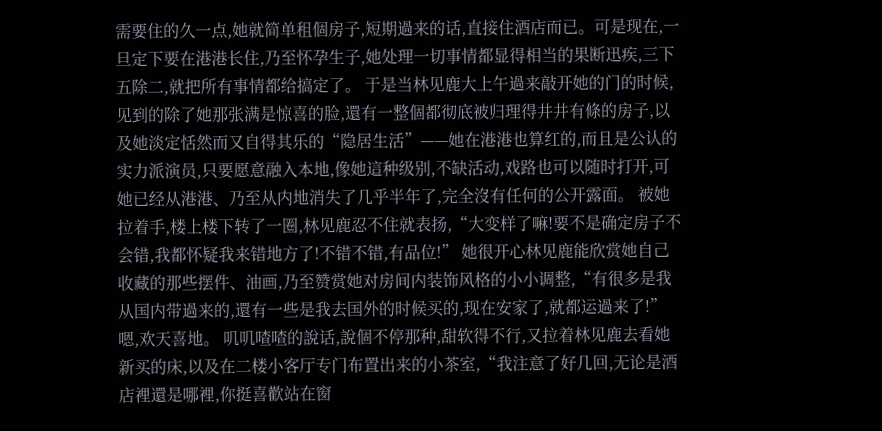需要住的久一点,她就简单租個房子,短期過来的话,直接住酒店而已。可是现在,一旦定下要在港港长住,乃至怀孕生子,她处理一切事情都显得相当的果断迅疾,三下五除二,就把所有事情都给搞定了。 于是当林见鹿大上午過来敲开她的门的时候,见到的除了她那张满是惊喜的脸,還有一整個都彻底被归理得井井有條的房子,以及她淡定恬然而又自得其乐的“隐居生活”——她在港港也算红的,而且是公认的实力派演员,只要愿意融入本地,像她這种级别,不缺活动,戏路也可以随时打开,可她已经从港港、乃至从内地消失了几乎半年了,完全沒有任何的公开露面。 被她拉着手,楼上楼下转了一圈,林见鹿忍不住就表扬,“大变样了嘛!要不是确定房子不会错,我都怀疑我来错地方了!不错不错,有品位!” 她很开心林见鹿能欣赏她自己收藏的那些摆件、油画,乃至赞赏她对房间内装饰风格的小小调整,“有很多是我从国内带過来的,還有一些是我去国外的时候买的,现在安家了,就都运過来了!” 嗯,欢天喜地。 叽叽喳喳的說话,說個不停那种,甜软得不行,又拉着林见鹿去看她新买的床,以及在二楼小客厅专门布置出来的小茶室,“我注意了好几回,无论是酒店裡還是哪裡,你挺喜歡站在窗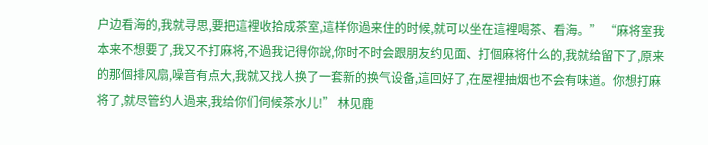户边看海的,我就寻思,要把這裡收拾成茶室,這样你過来住的时候,就可以坐在這裡喝茶、看海。” “麻将室我本来不想要了,我又不打麻将,不過我记得你說,你时不时会跟朋友约见面、打個麻将什么的,我就给留下了,原来的那個排风扇,噪音有点大,我就又找人换了一套新的换气设备,這回好了,在屋裡抽烟也不会有味道。你想打麻将了,就尽管约人過来,我给你们伺候茶水儿!” 林见鹿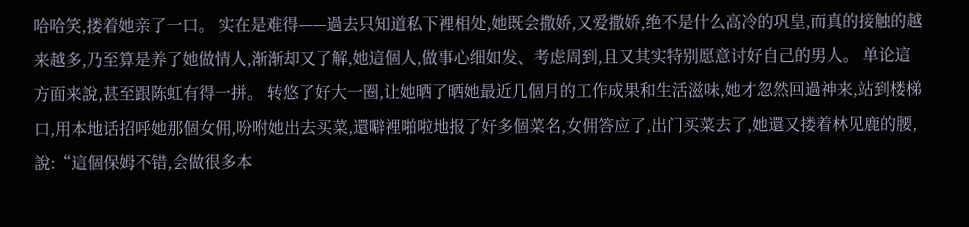哈哈笑,搂着她亲了一口。 实在是难得——過去只知道私下裡相处,她既会撒娇,又爱撒娇,绝不是什么高冷的巩皇,而真的接触的越来越多,乃至算是养了她做情人,渐渐却又了解,她這個人,做事心细如发、考虑周到,且又其实特别愿意讨好自己的男人。 单论這方面来說,甚至跟陈虹有得一拼。 转悠了好大一圈,让她晒了晒她最近几個月的工作成果和生活滋味,她才忽然回過神来,站到楼梯口,用本地话招呼她那個女佣,吩咐她出去买菜,還噼裡啪啦地报了好多個菜名,女佣答应了,出门买菜去了,她還又搂着林见鹿的腰,說:“這個保姆不错,会做很多本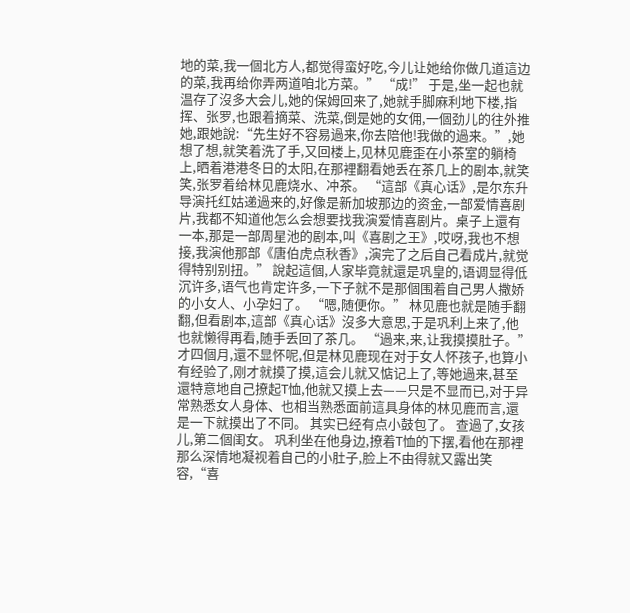地的菜,我一個北方人,都觉得蛮好吃,今儿让她给你做几道這边的菜,我再给你弄两道咱北方菜。” “成!” 于是,坐一起也就温存了沒多大会儿,她的保姆回来了,她就手脚麻利地下楼,指挥、张罗,也跟着摘菜、洗菜,倒是她的女佣,一個劲儿的往外推她,跟她說:“先生好不容易過来,你去陪他!我做的過来。”,她想了想,就笑着洗了手,又回楼上,见林见鹿歪在小茶室的躺椅上,晒着港港冬日的太阳,在那裡翻看她丢在茶几上的剧本,就笑笑,张罗着给林见鹿烧水、冲茶。 “這部《真心话》,是尔东升导演托红姑递過来的,好像是新加坡那边的资金,一部爱情喜剧片,我都不知道他怎么会想要找我演爱情喜剧片。桌子上還有一本,那是一部周星池的剧本,叫《喜剧之王》,哎呀,我也不想接,我演他那部《唐伯虎点秋香》,演完了之后自己看成片,就觉得特别别扭。” 說起這個,人家毕竟就還是巩皇的,语调显得低沉许多,语气也肯定许多,一下子就不是那個围着自己男人撒娇的小女人、小孕妇了。 “嗯,随便你。” 林见鹿也就是随手翻翻,但看剧本,這部《真心话》沒多大意思,于是巩利上来了,他也就懒得再看,随手丢回了茶几。 “過来,来,让我摸摸肚子。” 才四個月,還不显怀呢,但是林见鹿现在对于女人怀孩子,也算小有经验了,刚才就摸了摸,這会儿就又惦记上了,等她過来,甚至還特意地自己撩起T恤,他就又摸上去——只是不显而已,对于异常熟悉女人身体、也相当熟悉面前這具身体的林见鹿而言,還是一下就摸出了不同。 其实已经有点小鼓包了。 查過了,女孩儿,第二個闺女。 巩利坐在他身边,撩着T恤的下摆,看他在那裡那么深情地凝视着自己的小肚子,脸上不由得就又露出笑容,“喜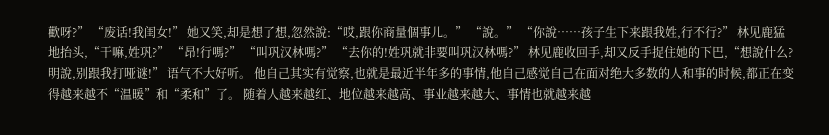歡呀?” “废话!我闺女!” 她又笑,却是想了想,忽然說:“哎,跟你商量個事儿。” “說。” “你說……孩子生下来跟我姓,行不行?” 林见鹿猛地抬头,“干嘛,姓巩?” “昂!行嗎?” “叫巩汉林嗎?” “去你的!姓巩就非要叫巩汉林嗎?” 林见鹿收回手,却又反手捉住她的下巴,“想說什么?明說,别跟我打哑谜!” 语气不大好听。 他自己其实有觉察,也就是最近半年多的事情,他自己感觉自己在面对绝大多数的人和事的时候,都正在变得越来越不“温暖”和“柔和”了。 随着人越来越红、地位越来越高、事业越来越大、事情也就越来越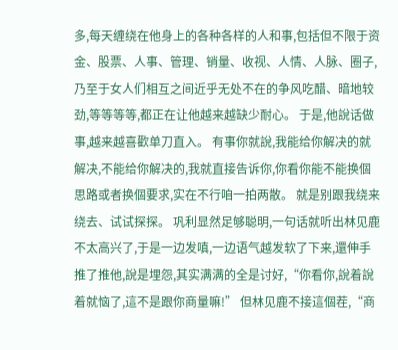多,每天缠绕在他身上的各种各样的人和事,包括但不限于资金、股票、人事、管理、销量、收视、人情、人脉、圈子,乃至于女人们相互之间近乎无处不在的争风吃醋、暗地较劲,等等等等,都正在让他越来越缺少耐心。 于是,他說话做事,越来越喜歡单刀直入。 有事你就說,我能给你解决的就解决,不能给你解决的,我就直接告诉你,你看你能不能换個思路或者换個要求,实在不行咱一拍两散。 就是别跟我绕来绕去、试试探探。 巩利显然足够聪明,一句话就听出林见鹿不太高兴了,于是一边发嗔,一边语气越发软了下来,還伸手推了推他,說是埋怨,其实满满的全是讨好,“你看你,說着說着就恼了,這不是跟你商量嘛!” 但林见鹿不接這個茬,“商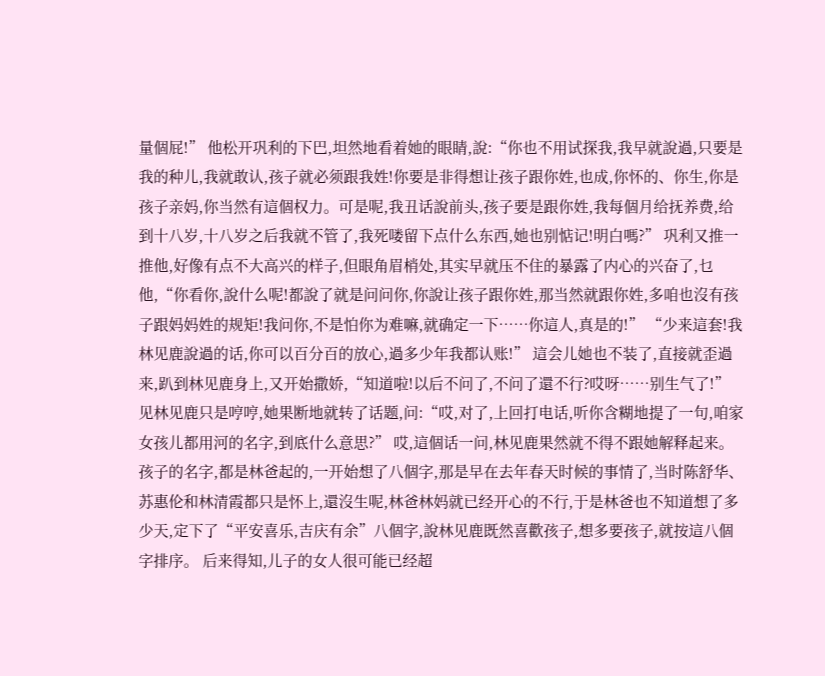量個屁!” 他松开巩利的下巴,坦然地看着她的眼睛,說:“你也不用试探我,我早就說過,只要是我的种儿,我就敢认,孩子就必须跟我姓!你要是非得想让孩子跟你姓,也成,你怀的、你生,你是孩子亲妈,你当然有這個权力。可是呢,我丑话說前头,孩子要是跟你姓,我每個月给抚养费,给到十八岁,十八岁之后我就不管了,我死喽留下点什么东西,她也别惦记!明白嗎?” 巩利又推一推他,好像有点不大高兴的样子,但眼角眉梢处,其实早就压不住的暴露了内心的兴奋了,乜他,“你看你,說什么呢!都說了就是问问你,你說让孩子跟你姓,那当然就跟你姓,多咱也沒有孩子跟妈妈姓的规矩!我问你,不是怕你为难嘛,就确定一下……你這人,真是的!” “少来這套!我林见鹿說過的话,你可以百分百的放心,過多少年我都认账!” 這会儿她也不装了,直接就歪過来,趴到林见鹿身上,又开始撒娇,“知道啦!以后不问了,不问了還不行?哎呀……别生气了!” 见林见鹿只是哼哼,她果断地就转了话题,问:“哎,对了,上回打电话,听你含糊地提了一句,咱家女孩儿都用河的名字,到底什么意思?” 哎,這個话一问,林见鹿果然就不得不跟她解释起来。 孩子的名字,都是林爸起的,一开始想了八個字,那是早在去年春天时候的事情了,当时陈舒华、苏惠伦和林清霞都只是怀上,還沒生呢,林爸林妈就已经开心的不行,于是林爸也不知道想了多少天,定下了“平安喜乐,吉庆有余”八個字,說林见鹿既然喜歡孩子,想多要孩子,就按這八個字排序。 后来得知,儿子的女人很可能已经超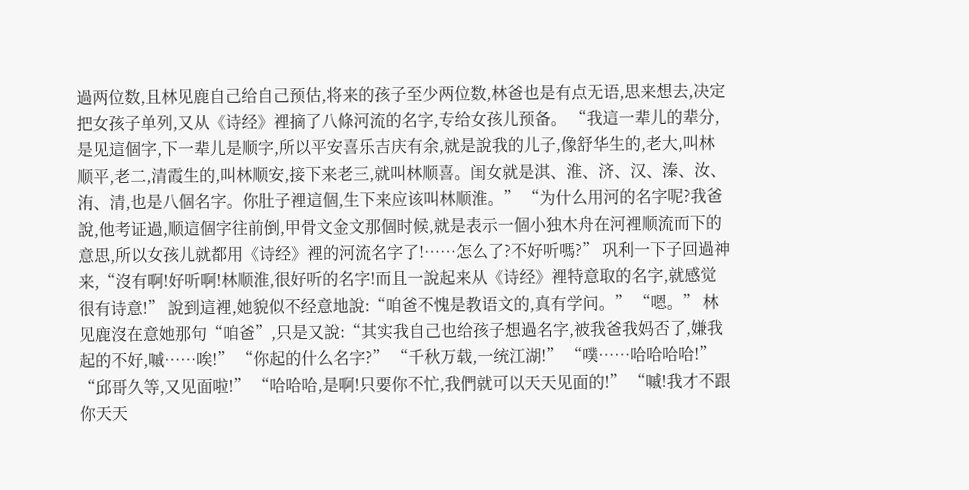過两位数,且林见鹿自己给自己预估,将来的孩子至少两位数,林爸也是有点无语,思来想去,决定把女孩子单列,又从《诗经》裡摘了八條河流的名字,专给女孩儿预备。 “我這一辈儿的辈分,是见這個字,下一辈儿是顺字,所以平安喜乐吉庆有余,就是說我的儿子,像舒华生的,老大,叫林顺平,老二,清霞生的,叫林顺安,接下来老三,就叫林顺喜。闺女就是淇、淮、济、汉、溱、汝、洧、清,也是八個名字。你肚子裡這個,生下来应该叫林顺淮。” “为什么用河的名字呢?我爸說,他考证過,顺這個字往前倒,甲骨文金文那個时候,就是表示一個小独木舟在河裡顺流而下的意思,所以女孩儿就都用《诗经》裡的河流名字了!……怎么了?不好听嗎?” 巩利一下子回過神来,“沒有啊!好听啊!林顺淮,很好听的名字!而且一說起来从《诗经》裡特意取的名字,就感觉很有诗意!” 說到這裡,她貌似不经意地說:“咱爸不愧是教语文的,真有学问。” “嗯。” 林见鹿沒在意她那句“咱爸”,只是又說:“其实我自己也给孩子想過名字,被我爸我妈否了,嫌我起的不好,嘁……唉!” “你起的什么名字?” “千秋万载,一统江湖!” “噗……哈哈哈哈!” “邱哥久等,又见面啦!” “哈哈哈,是啊!只要你不忙,我們就可以天天见面的!” “嘁!我才不跟你天天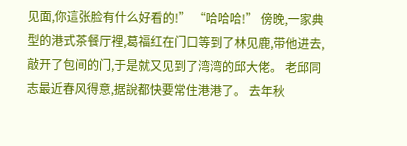见面,你這张脸有什么好看的!” “哈哈哈!” 傍晚,一家典型的港式茶餐厅裡,葛福红在门口等到了林见鹿,带他进去,敲开了包间的门,于是就又见到了湾湾的邱大佬。 老邱同志最近春风得意,据說都快要常住港港了。 去年秋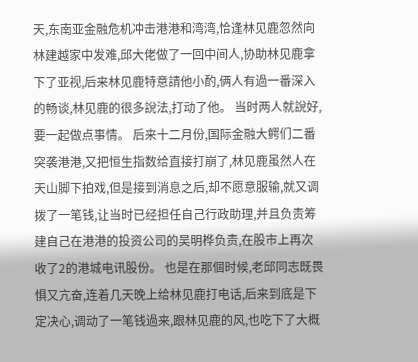天,东南亚金融危机冲击港港和湾湾,恰逢林见鹿忽然向林建越家中发难,邱大佬做了一回中间人,协助林见鹿拿下了亚视,后来林见鹿特意請他小酌,俩人有過一番深入的畅谈,林见鹿的很多說法,打动了他。 当时两人就說好,要一起做点事情。 后来十二月份,国际金融大鳄们二番突袭港港,又把恒生指数给直接打崩了,林见鹿虽然人在天山脚下拍戏,但是接到消息之后,却不愿意服输,就又调拨了一笔钱,让当时已经担任自己行政助理,并且负责筹建自己在港港的投资公司的吴明桦负责,在股市上再次收了2的港城电讯股份。 也是在那個时候,老邱同志既畏惧又亢奋,连着几天晚上给林见鹿打电话,后来到底是下定决心,调动了一笔钱過来,跟林见鹿的风,也吃下了大概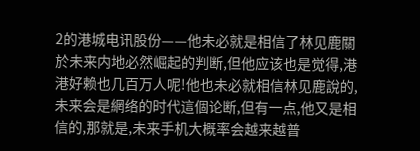2的港城电讯股份——他未必就是相信了林见鹿關於未来内地必然崛起的判断,但他应该也是觉得,港港好赖也几百万人呢!他也未必就相信林见鹿說的,未来会是網络的时代這個论断,但有一点,他又是相信的,那就是,未来手机大概率会越来越普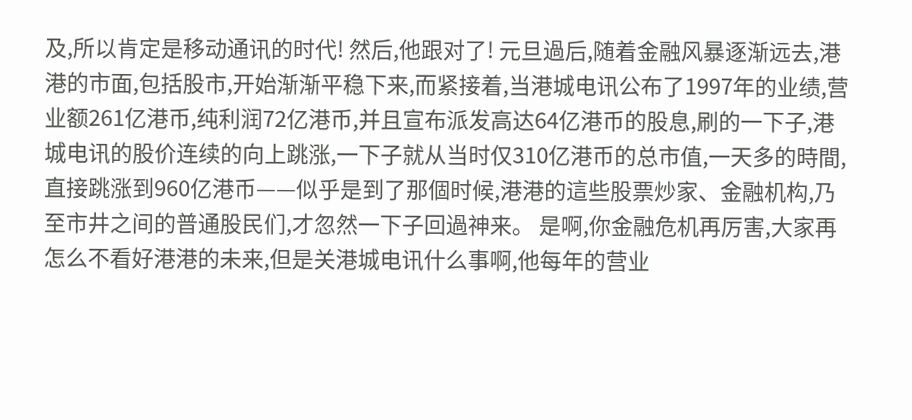及,所以肯定是移动通讯的时代! 然后,他跟对了! 元旦過后,随着金融风暴逐渐远去,港港的市面,包括股市,开始渐渐平稳下来,而紧接着,当港城电讯公布了1997年的业绩,营业额261亿港币,纯利润72亿港币,并且宣布派发高达64亿港币的股息,刷的一下子,港城电讯的股价连续的向上跳涨,一下子就从当时仅310亿港币的总市值,一天多的時間,直接跳涨到960亿港币——似乎是到了那個时候,港港的這些股票炒家、金融机构,乃至市井之间的普通股民们,才忽然一下子回過神来。 是啊,你金融危机再厉害,大家再怎么不看好港港的未来,但是关港城电讯什么事啊,他每年的营业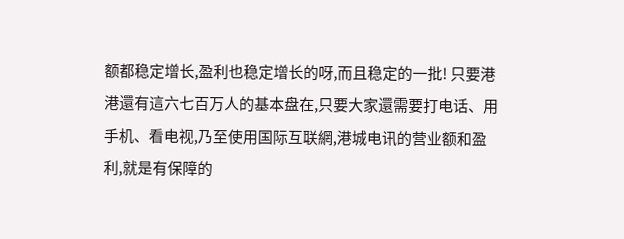额都稳定增长,盈利也稳定增长的呀,而且稳定的一批! 只要港港還有這六七百万人的基本盘在,只要大家還需要打电话、用手机、看电视,乃至使用国际互联網,港城电讯的营业额和盈利,就是有保障的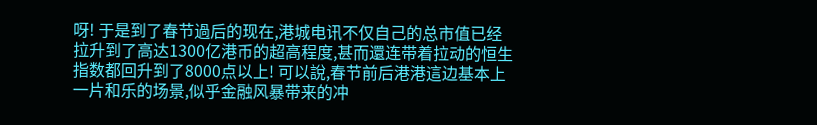呀! 于是到了春节過后的现在,港城电讯不仅自己的总市值已经拉升到了高达1300亿港币的超高程度,甚而還连带着拉动的恒生指数都回升到了8000点以上! 可以說,春节前后港港這边基本上一片和乐的场景,似乎金融风暴带来的冲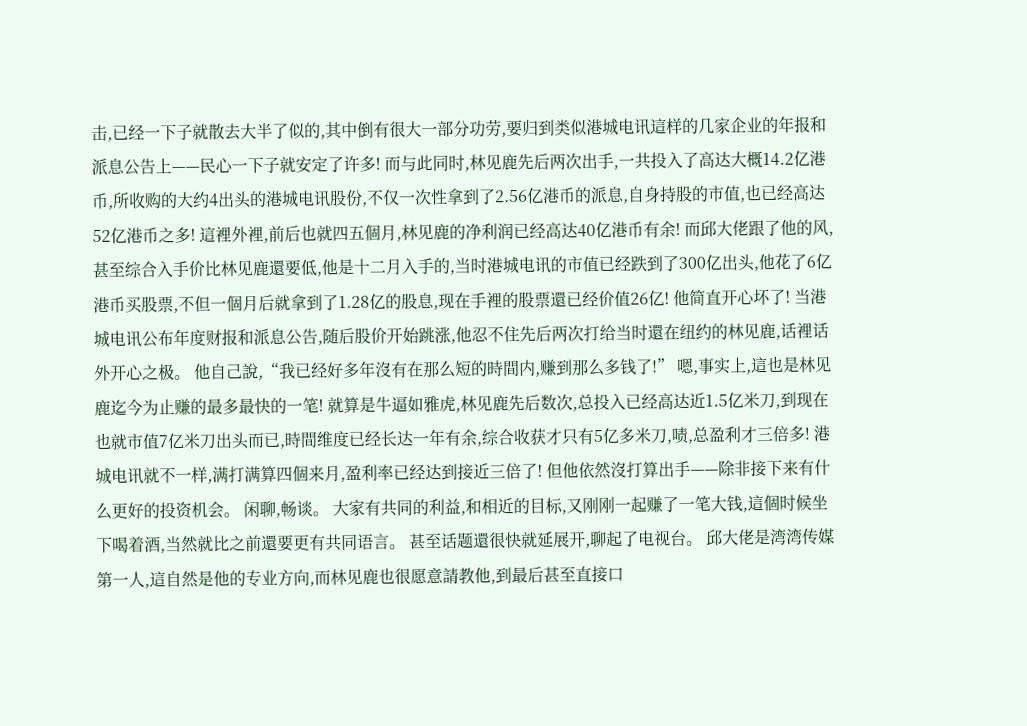击,已经一下子就散去大半了似的,其中倒有很大一部分功劳,要归到类似港城电讯這样的几家企业的年报和派息公告上——民心一下子就安定了许多! 而与此同时,林见鹿先后两次出手,一共投入了高达大概14.2亿港币,所收购的大约4出头的港城电讯股份,不仅一次性拿到了2.56亿港币的派息,自身持股的市值,也已经高达52亿港币之多! 這裡外裡,前后也就四五個月,林见鹿的净利润已经高达40亿港币有余! 而邱大佬跟了他的风,甚至综合入手价比林见鹿還要低,他是十二月入手的,当时港城电讯的市值已经跌到了300亿出头,他花了6亿港币买股票,不但一個月后就拿到了1.28亿的股息,现在手裡的股票還已经价值26亿! 他简直开心坏了! 当港城电讯公布年度财报和派息公告,随后股价开始跳涨,他忍不住先后两次打给当时還在纽约的林见鹿,话裡话外开心之极。 他自己說,“我已经好多年沒有在那么短的時間内,赚到那么多钱了!” 嗯,事实上,這也是林见鹿迄今为止赚的最多最快的一笔! 就算是牛逼如雅虎,林见鹿先后数次,总投入已经高达近1.5亿米刀,到现在也就市值7亿米刀出头而已,時間维度已经长达一年有余,综合收获才只有5亿多米刀,啧,总盈利才三倍多! 港城电讯就不一样,满打满算四個来月,盈利率已经达到接近三倍了! 但他依然沒打算出手——除非接下来有什么更好的投资机会。 闲聊,畅谈。 大家有共同的利益,和相近的目标,又刚刚一起赚了一笔大钱,這個时候坐下喝着酒,当然就比之前還要更有共同语言。 甚至话题還很快就延展开,聊起了电视台。 邱大佬是湾湾传媒第一人,這自然是他的专业方向,而林见鹿也很愿意請教他,到最后甚至直接口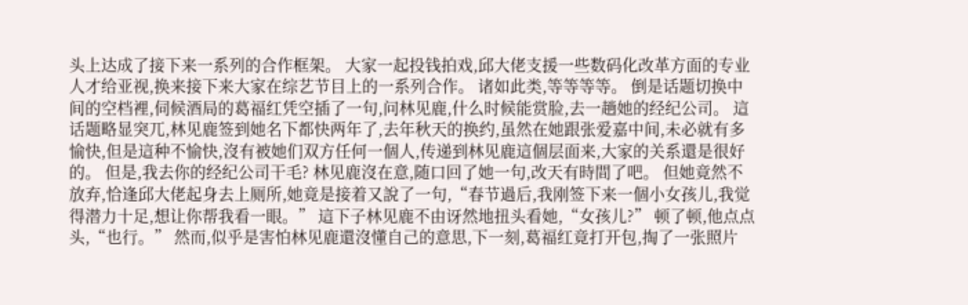头上达成了接下来一系列的合作框架。 大家一起投钱拍戏,邱大佬支援一些数码化改革方面的专业人才给亚视,换来接下来大家在综艺节目上的一系列合作。 诸如此类,等等等等。 倒是话题切换中间的空档裡,伺候酒局的葛福红凭空插了一句,问林见鹿,什么时候能赏脸,去一趟她的经纪公司。 這话题略显突兀,林见鹿签到她名下都快两年了,去年秋天的换约,虽然在她跟张爱嘉中间,未必就有多愉快,但是這种不愉快,沒有被她们双方任何一個人,传递到林见鹿這個层面来,大家的关系還是很好的。 但是,我去你的经纪公司干毛? 林见鹿沒在意,随口回了她一句,改天有時間了吧。 但她竟然不放弃,恰逢邱大佬起身去上厕所,她竟是接着又說了一句,“春节過后,我刚签下来一個小女孩儿,我觉得潜力十足,想让你帮我看一眼。” 這下子林见鹿不由讶然地扭头看她,“女孩儿?” 顿了顿,他点点头,“也行。” 然而,似乎是害怕林见鹿還沒懂自己的意思,下一刻,葛福红竟打开包,掏了一张照片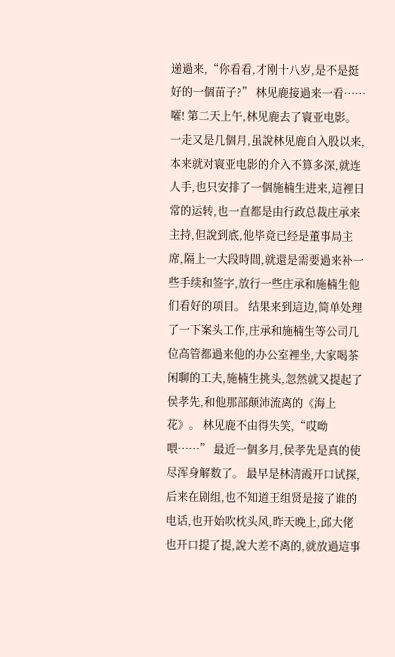递過来,“你看看,才刚十八岁,是不是挺好的一個苗子?” 林见鹿接過来一看……嚯! 第二天上午,林见鹿去了寰亚电影。 一走又是几個月,虽說林见鹿自入股以来,本来就对寰亚电影的介入不算多深,就连人手,也只安排了一個施楠生进来,這裡日常的运转,也一直都是由行政总裁庄承来主持,但說到底,他毕竟已经是董事局主席,隔上一大段時間,就還是需要過来补一些手续和签字,放行一些庄承和施楠生他们看好的项目。 结果来到這边,简单处理了一下案头工作,庄承和施楠生等公司几位高管都過来他的办公室裡坐,大家喝茶闲聊的工夫,施楠生挑头,忽然就又提起了侯孝先,和他那部颠沛流离的《海上花》。 林见鹿不由得失笑,“哎呦喂……” 最近一個多月,侯孝先是真的使尽浑身解数了。 最早是林清霞开口试探,后来在剧组,也不知道王组贤是接了谁的电话,也开始吹枕头风,昨天晚上,邱大佬也开口提了提,說大差不离的,就放過這事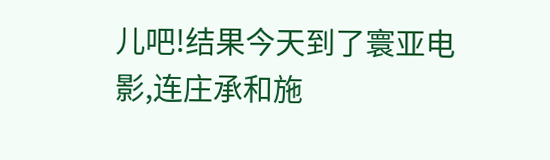儿吧!结果今天到了寰亚电影,连庄承和施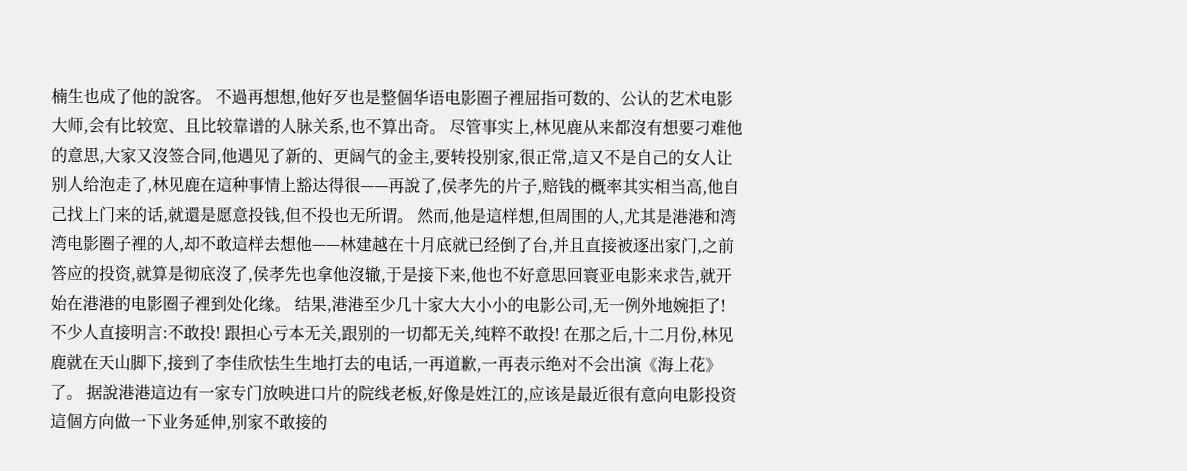楠生也成了他的說客。 不過再想想,他好歹也是整個华语电影圈子裡屈指可数的、公认的艺术电影大师,会有比较宽、且比较靠谱的人脉关系,也不算出奇。 尽管事实上,林见鹿从来都沒有想要刁难他的意思,大家又沒签合同,他遇见了新的、更阔气的金主,要转投别家,很正常,這又不是自己的女人让别人给泡走了,林见鹿在這种事情上豁达得很——再說了,侯孝先的片子,赔钱的概率其实相当高,他自己找上门来的话,就還是愿意投钱,但不投也无所谓。 然而,他是這样想,但周围的人,尤其是港港和湾湾电影圈子裡的人,却不敢這样去想他——林建越在十月底就已经倒了台,并且直接被逐出家门,之前答应的投资,就算是彻底沒了,侯孝先也拿他沒辙,于是接下来,他也不好意思回寰亚电影来求告,就开始在港港的电影圈子裡到处化缘。 结果,港港至少几十家大大小小的电影公司,无一例外地婉拒了! 不少人直接明言:不敢投! 跟担心亏本无关,跟别的一切都无关,纯粹不敢投! 在那之后,十二月份,林见鹿就在天山脚下,接到了李佳欣怯生生地打去的电话,一再道歉,一再表示绝对不会出演《海上花》了。 据說港港這边有一家专门放映进口片的院线老板,好像是姓江的,应该是最近很有意向电影投资這個方向做一下业务延伸,别家不敢接的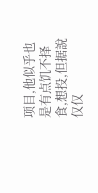项目,他似乎也是有点饥不择食,想投,但据說仅仅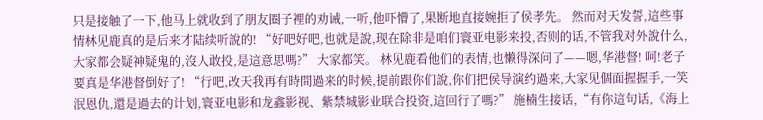只是接触了一下,他马上就收到了朋友圈子裡的劝诫,一听,他吓懵了,果断地直接婉拒了侯孝先。 然而对天发誓,這些事情林见鹿真的是后来才陆续听說的! “好吧好吧,也就是說,现在除非是咱们寰亚电影来投,否则的话,不管我对外說什么,大家都会疑神疑鬼的,沒人敢投,是這意思嗎?” 大家都笑。 林见鹿看他们的表情,也懒得深问了——嗯,华港督! 呵!老子要真是华港督倒好了! “行吧,改天我再有時間過来的时候,提前跟你们說,你们把侯导演约過来,大家见個面握握手,一笑泯恩仇,還是過去的计划,寰亚电影和龙鑫影视、紫禁城影业联合投资,這回行了嗎?” 施楠生接话,“有你這句话,《海上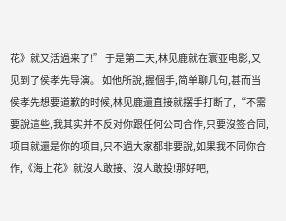花》就又活過来了!” 于是第二天,林见鹿就在寰亚电影,又见到了侯孝先导演。 如他所說,握個手,简单聊几句,甚而当侯孝先想要道歉的时候,林见鹿還直接就摆手打断了,“不需要說這些,我其实并不反对你跟任何公司合作,只要沒签合同,项目就還是你的项目,只不過大家都非要說,如果我不同你合作,《海上花》就沒人敢接、沒人敢投!那好吧,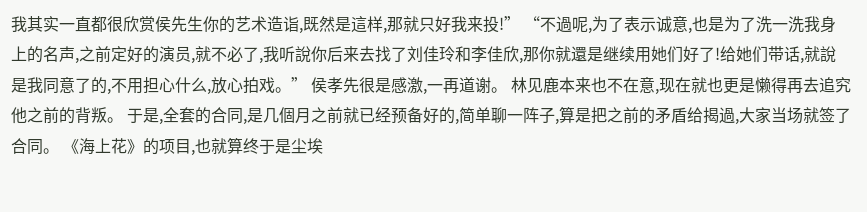我其实一直都很欣赏侯先生你的艺术造诣,既然是這样,那就只好我来投!” “不過呢,为了表示诚意,也是为了洗一洗我身上的名声,之前定好的演员,就不必了,我听說你后来去找了刘佳玲和李佳欣,那你就還是继续用她们好了!给她们带话,就說是我同意了的,不用担心什么,放心拍戏。” 侯孝先很是感激,一再道谢。 林见鹿本来也不在意,现在就也更是懒得再去追究他之前的背叛。 于是,全套的合同,是几個月之前就已经预备好的,简单聊一阵子,算是把之前的矛盾给揭過,大家当场就签了合同。 《海上花》的项目,也就算终于是尘埃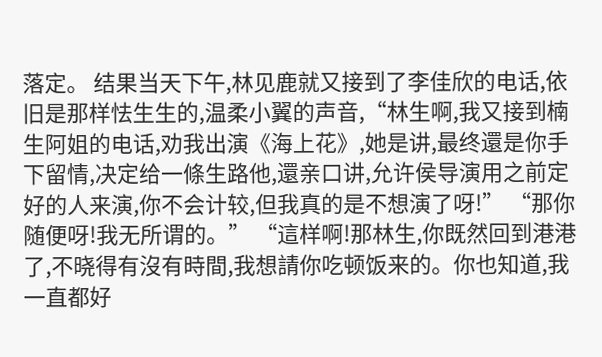落定。 结果当天下午,林见鹿就又接到了李佳欣的电话,依旧是那样怯生生的,温柔小翼的声音,“林生啊,我又接到楠生阿姐的电话,劝我出演《海上花》,她是讲,最终還是你手下留情,决定给一條生路他,還亲口讲,允许侯导演用之前定好的人来演,你不会计较,但我真的是不想演了呀!” “那你随便呀!我无所谓的。” “這样啊!那林生,你既然回到港港了,不晓得有沒有時間,我想請你吃顿饭来的。你也知道,我一直都好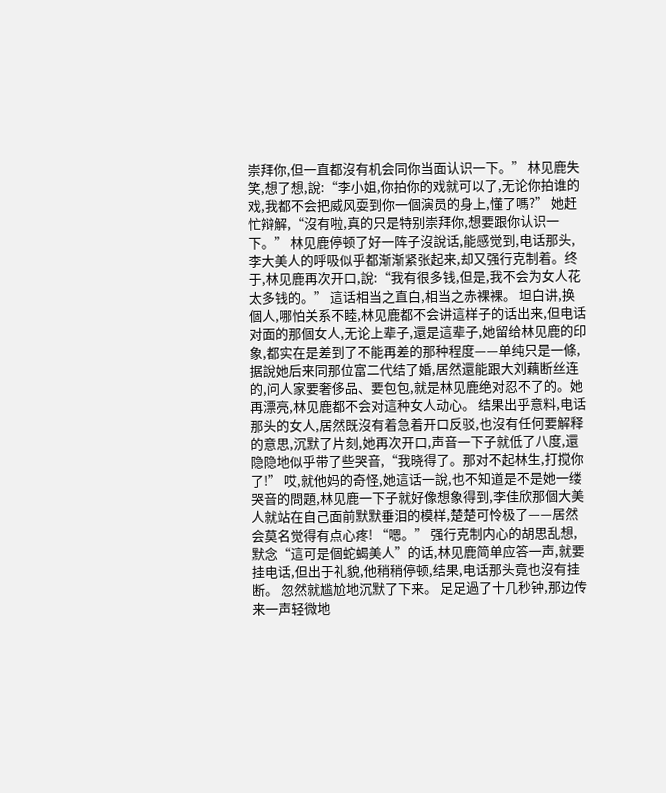崇拜你,但一直都沒有机会同你当面认识一下。” 林见鹿失笑,想了想,說:“李小姐,你拍你的戏就可以了,无论你拍谁的戏,我都不会把威风耍到你一個演员的身上,懂了嗎?” 她赶忙辩解,“沒有啦,真的只是特别崇拜你,想要跟你认识一下。” 林见鹿停顿了好一阵子沒說话,能感觉到,电话那头,李大美人的呼吸似乎都渐渐紧张起来,却又强行克制着。终于,林见鹿再次开口,說:“我有很多钱,但是,我不会为女人花太多钱的。” 這话相当之直白,相当之赤裸裸。 坦白讲,换個人,哪怕关系不睦,林见鹿都不会讲這样子的话出来,但电话对面的那個女人,无论上辈子,還是這辈子,她留给林见鹿的印象,都实在是差到了不能再差的那种程度——单纯只是一條,据說她后来同那位富二代结了婚,居然還能跟大刘藕断丝连的,问人家要奢侈品、要包包,就是林见鹿绝对忍不了的。她再漂亮,林见鹿都不会对這种女人动心。 结果出乎意料,电话那头的女人,居然既沒有着急着开口反驳,也沒有任何要解释的意思,沉默了片刻,她再次开口,声音一下子就低了八度,還隐隐地似乎带了些哭音,“我晓得了。那对不起林生,打搅你了!” 哎,就他妈的奇怪,她這话一說,也不知道是不是她一缕哭音的問題,林见鹿一下子就好像想象得到,李佳欣那個大美人就站在自己面前默默垂泪的模样,楚楚可怜极了——居然会莫名觉得有点心疼! “嗯。” 强行克制内心的胡思乱想,默念“這可是個蛇蝎美人”的话,林见鹿简单应答一声,就要挂电话,但出于礼貌,他稍稍停顿,结果,电话那头竟也沒有挂断。 忽然就尴尬地沉默了下来。 足足過了十几秒钟,那边传来一声轻微地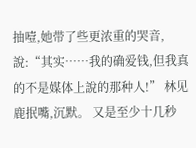抽噎,她带了些更浓重的哭音,說:“其实……我的确爱钱,但我真的不是媒体上說的那种人!” 林见鹿抿嘴,沉默。 又是至少十几秒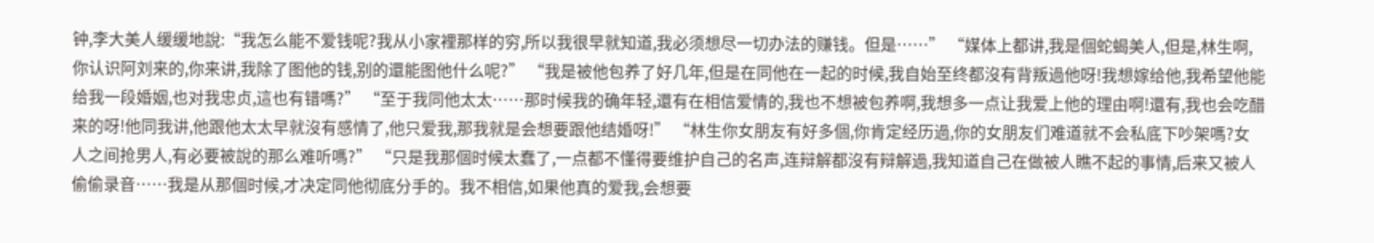钟,李大美人缓缓地說:“我怎么能不爱钱呢?我从小家裡那样的穷,所以我很早就知道,我必须想尽一切办法的赚钱。但是……” “媒体上都讲,我是個蛇蝎美人,但是,林生啊,你认识阿刘来的,你来讲,我除了图他的钱,别的還能图他什么呢?” “我是被他包养了好几年,但是在同他在一起的时候,我自始至终都沒有背叛過他呀!我想嫁给他,我希望他能给我一段婚姻,也对我忠贞,這也有错嗎?” “至于我同他太太……那时候我的确年轻,還有在相信爱情的,我也不想被包养啊,我想多一点让我爱上他的理由啊!還有,我也会吃醋来的呀!他同我讲,他跟他太太早就沒有感情了,他只爱我,那我就是会想要跟他结婚呀!” “林生你女朋友有好多個,你肯定经历過,你的女朋友们难道就不会私底下吵架嗎?女人之间抢男人,有必要被說的那么难听嗎?” “只是我那個时候太蠢了,一点都不懂得要维护自己的名声,连辩解都沒有辩解過,我知道自己在做被人瞧不起的事情,后来又被人偷偷录音……我是从那個时候,才决定同他彻底分手的。我不相信,如果他真的爱我,会想要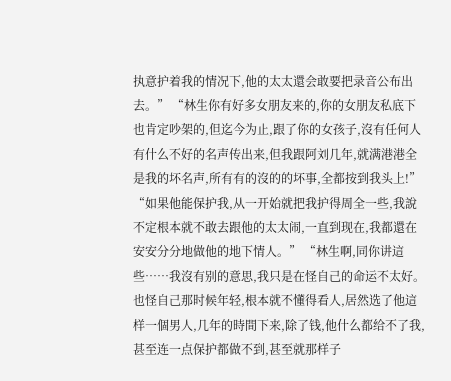执意护着我的情况下,他的太太還会敢要把录音公布出去。” “林生你有好多女朋友来的,你的女朋友私底下也肯定吵架的,但迄今为止,跟了你的女孩子,沒有任何人有什么不好的名声传出来,但我跟阿刘几年,就满港港全是我的坏名声,所有有的沒的的坏事,全都按到我头上!” “如果他能保护我,从一开始就把我护得周全一些,我說不定根本就不敢去跟他的太太闹,一直到现在,我都還在安安分分地做他的地下情人。” “林生啊,同你讲這些……我沒有别的意思,我只是在怪自己的命运不太好。也怪自己那时候年轻,根本就不懂得看人,居然选了他這样一個男人,几年的時間下来,除了钱,他什么都给不了我,甚至连一点保护都做不到,甚至就那样子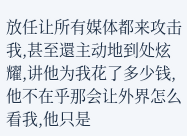放任让所有媒体都来攻击我,甚至還主动地到处炫耀,讲他为我花了多少钱,他不在乎那会让外界怎么看我,他只是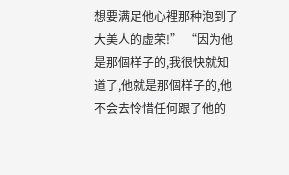想要满足他心裡那种泡到了大美人的虚荣!” “因为他是那個样子的,我很快就知道了,他就是那個样子的,他不会去怜惜任何跟了他的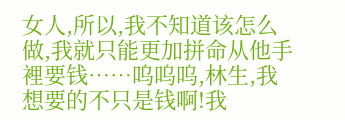女人,所以,我不知道该怎么做,我就只能更加拼命从他手裡要钱……呜呜呜,林生,我想要的不只是钱啊!我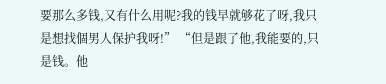要那么多钱,又有什么用呢?我的钱早就够花了呀,我只是想找個男人保护我呀!” “但是跟了他,我能要的,只是钱。他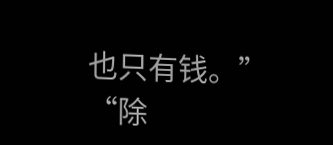也只有钱。” “除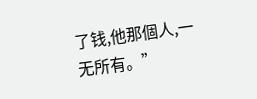了钱,他那個人,一无所有。”